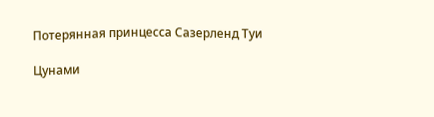Потерянная принцесса Сазерленд Туи

Цунами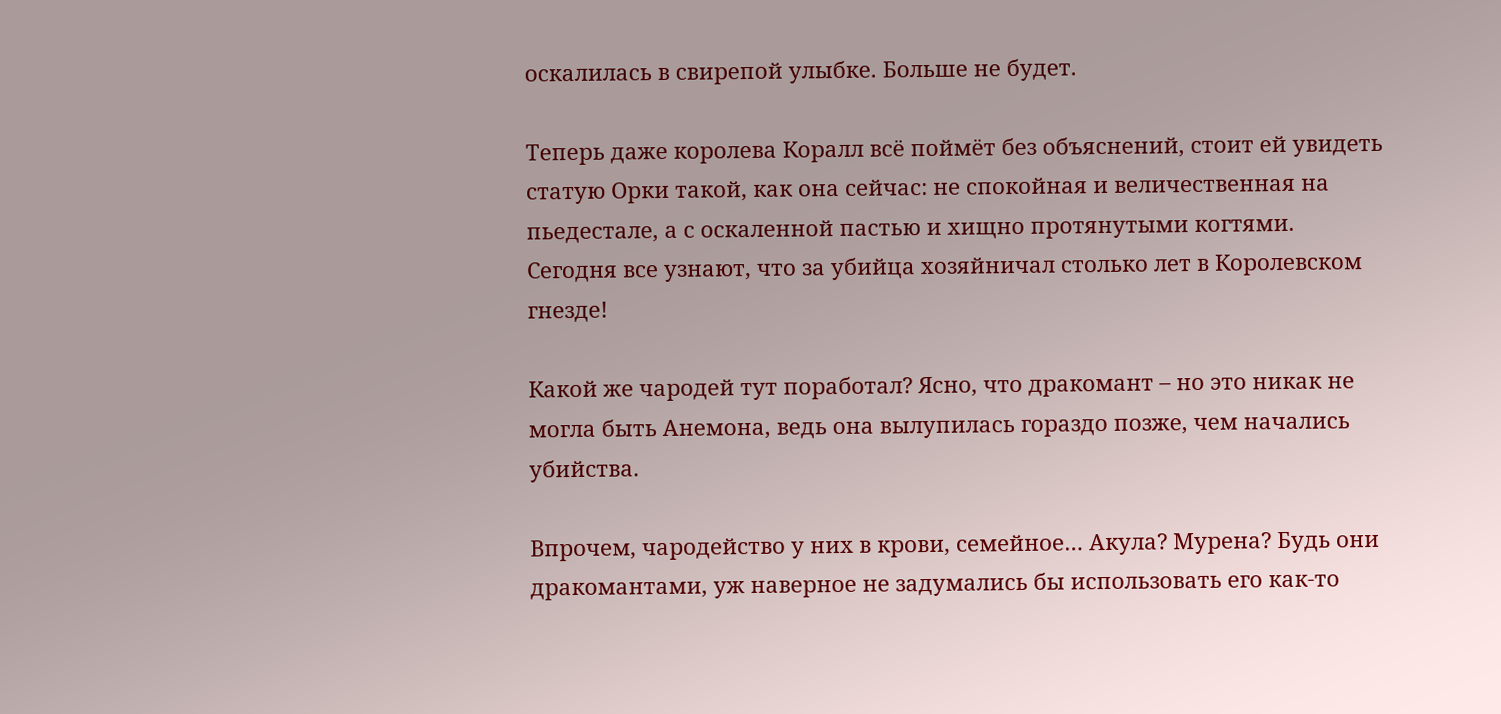оскалилась в свирепой улыбке. Больше не будет.

Теперь даже королева Коралл всё поймёт без объяснений, стоит ей увидеть статую Орки такой, как она сейчас: не спокойная и величественная на пьедестале, а с оскаленной пастью и хищно протянутыми когтями. Сегодня все узнают, что за убийца хозяйничал столько лет в Королевском гнезде!

Какой же чародей тут поработал? Ясно, что дракомант – но это никак не могла быть Анемона, ведь она вылупилась гораздо позже, чем начались убийства.

Впрочем, чародейство у них в крови, семейное… Акула? Мурена? Будь они дракомантами, уж наверное не задумались бы использовать его как-то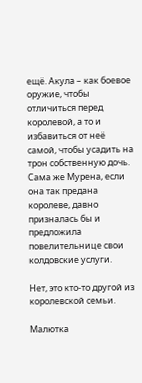ещё. Акула – как боевое оружие, чтобы отличиться перед королевой, а то и избавиться от неё самой, чтобы усадить на трон собственную дочь. Сама же Мурена, если она так предана королеве, давно призналась бы и предложила повелительнице свои колдовские услуги.

Нет, это кто-то другой из королевской семьи.

Малютка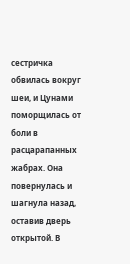сестричка обвилась вокруг шеи, и Цунами поморщилась от боли в расцарапанных жабрах. Она повернулась и шагнула назад, оставив дверь открытой. В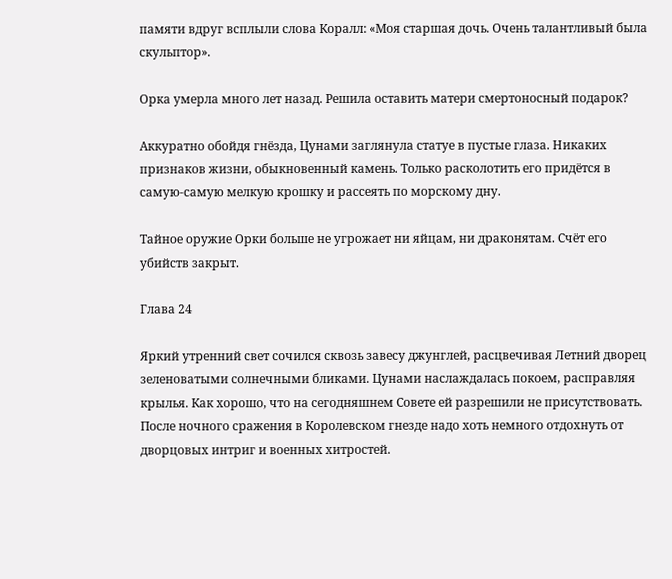памяти вдруг всплыли слова Коралл: «Моя старшая дочь. Очень талантливый была скульптор».

Орка умерла много лет назад. Решила оставить матери смертоносный подарок?

Аккуратно обойдя гнёзда, Цунами заглянула статуе в пустые глаза. Никаких признаков жизни, обыкновенный камень. Только расколотить его придётся в самую-самую мелкую крошку и рассеять по морскому дну.

Тайное оружие Орки больше не угрожает ни яйцам, ни драконятам. Счёт его убийств закрыт.

Глава 24

Яркий утренний свет сочился сквозь завесу джунглей, расцвечивая Летний дворец зеленоватыми солнечными бликами. Цунами наслаждалась покоем, расправляя крылья. Как хорошо, что на сегодняшнем Совете ей разрешили не присутствовать. После ночного сражения в Королевском гнезде надо хоть немного отдохнуть от дворцовых интриг и военных хитростей.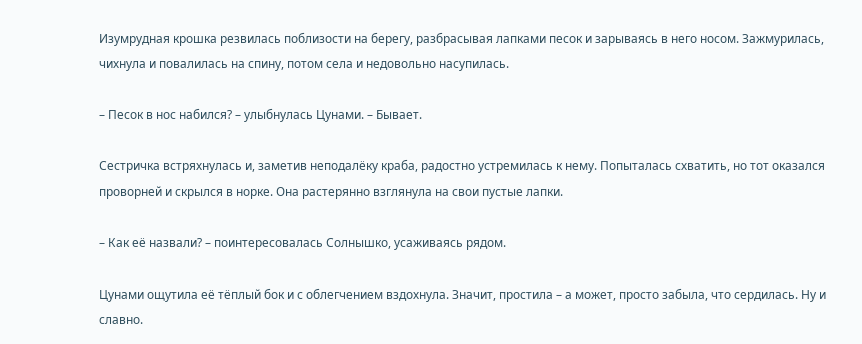Изумрудная крошка резвилась поблизости на берегу, разбрасывая лапками песок и зарываясь в него носом. Зажмурилась, чихнула и повалилась на спину, потом села и недовольно насупилась.

– Песок в нос набился? – улыбнулась Цунами. – Бывает.

Сестричка встряхнулась и, заметив неподалёку краба, радостно устремилась к нему. Попыталась схватить, но тот оказался проворней и скрылся в норке. Она растерянно взглянула на свои пустые лапки.

– Как её назвали? – поинтересовалась Солнышко, усаживаясь рядом.

Цунами ощутила её тёплый бок и с облегчением вздохнула. Значит, простила – а может, просто забыла, что сердилась. Ну и славно.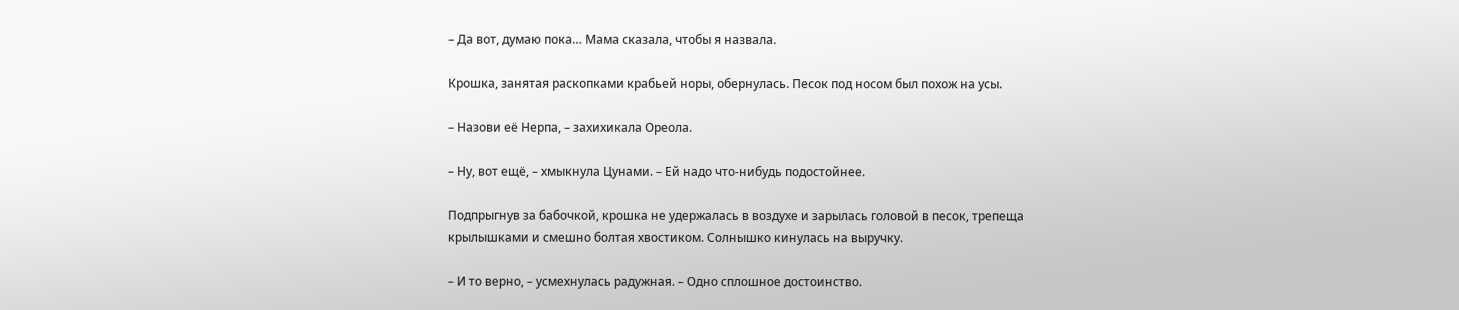– Да вот, думаю пока… Мама сказала, чтобы я назвала.

Крошка, занятая раскопками крабьей норы, обернулась. Песок под носом был похож на усы.

– Назови её Нерпа, – захихикала Ореола.

– Ну, вот ещё, – хмыкнула Цунами. – Ей надо что-нибудь подостойнее.

Подпрыгнув за бабочкой, крошка не удержалась в воздухе и зарылась головой в песок, трепеща крылышками и смешно болтая хвостиком. Солнышко кинулась на выручку.

– И то верно, – усмехнулась радужная. – Одно сплошное достоинство.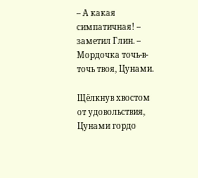– А какая симпатичная! – заметил Глин. – Мордочка точь-в-точь твоя, Цунами.

Щёлкнув хвостом от удовольствия, Цунами гордо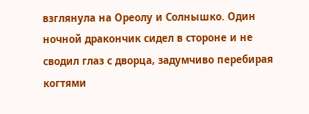взглянула на Ореолу и Солнышко. Один ночной дракончик сидел в стороне и не сводил глаз с дворца, задумчиво перебирая когтями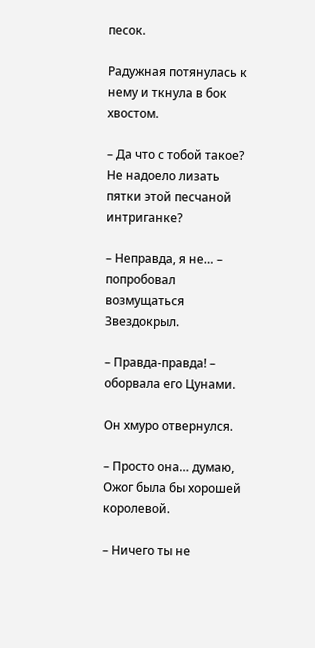песок.

Радужная потянулась к нему и ткнула в бок хвостом.

– Да что с тобой такое? Не надоело лизать пятки этой песчаной интриганке?

– Неправда, я не… – попробовал возмущаться Звездокрыл.

– Правда-правда! – оборвала его Цунами.

Он хмуро отвернулся.

– Просто она… думаю, Ожог была бы хорошей королевой.

– Ничего ты не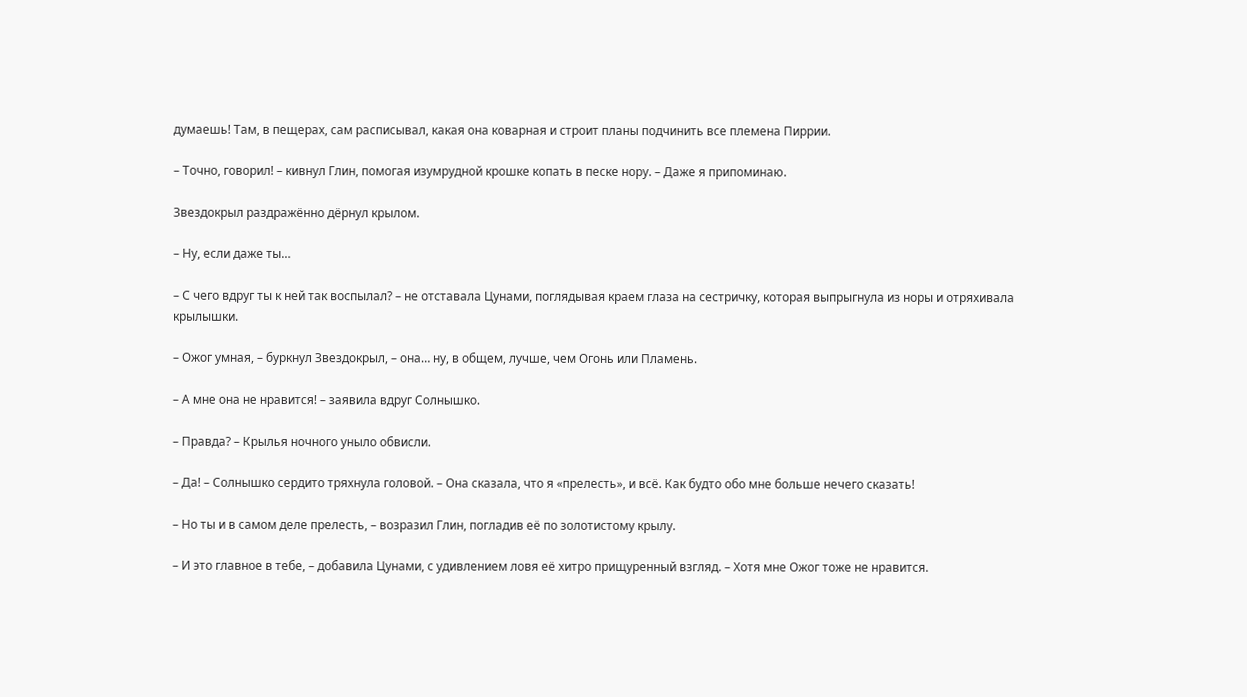думаешь! Там, в пещерах, сам расписывал, какая она коварная и строит планы подчинить все племена Пиррии.

– Точно, говорил! – кивнул Глин, помогая изумрудной крошке копать в песке нору. – Даже я припоминаю.

Звездокрыл раздражённо дёрнул крылом.

– Ну, если даже ты…

– С чего вдруг ты к ней так воспылал? – не отставала Цунами, поглядывая краем глаза на сестричку, которая выпрыгнула из норы и отряхивала крылышки.

– Ожог умная, – буркнул Звездокрыл, – она… ну, в общем, лучше, чем Огонь или Пламень.

– А мне она не нравится! – заявила вдруг Солнышко.

– Правда? – Крылья ночного уныло обвисли.

– Да! – Солнышко сердито тряхнула головой. – Она сказала, что я «прелесть», и всё. Как будто обо мне больше нечего сказать!

– Но ты и в самом деле прелесть, – возразил Глин, погладив её по золотистому крылу.

– И это главное в тебе, – добавила Цунами, с удивлением ловя её хитро прищуренный взгляд. – Хотя мне Ожог тоже не нравится.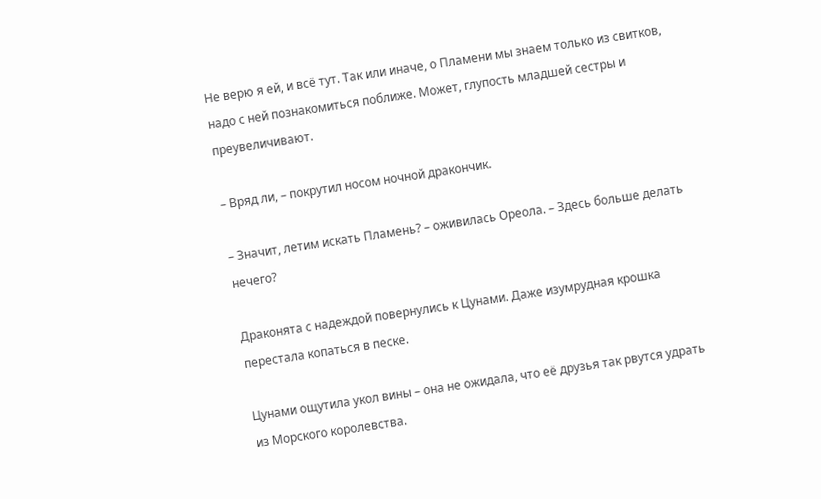Не верю я ей, и всё тут. Так или иначе, о Пламени мы знаем только из свитков, надо с ней познакомиться поближе. Может, глупость младшей сестры и преувеличивают.

– Вряд ли, – покрутил носом ночной дракончик.

– Значит, летим искать Пламень? – оживилась Ореола. – Здесь больше делать нечего?

Драконята с надеждой повернулись к Цунами. Даже изумрудная крошка перестала копаться в песке.

Цунами ощутила укол вины – она не ожидала, что её друзья так рвутся удрать из Морского королевства.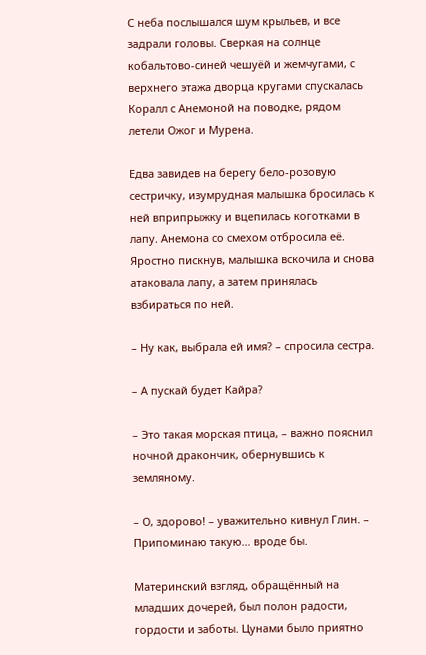С неба послышался шум крыльев, и все задрали головы. Сверкая на солнце кобальтово-синей чешуёй и жемчугами, с верхнего этажа дворца кругами спускалась Коралл с Анемоной на поводке, рядом летели Ожог и Мурена.

Едва завидев на берегу бело-розовую сестричку, изумрудная малышка бросилась к ней вприпрыжку и вцепилась коготками в лапу. Анемона со смехом отбросила её. Яростно пискнув, малышка вскочила и снова атаковала лапу, а затем принялась взбираться по ней.

– Ну как, выбрала ей имя? – спросила сестра.

– А пускай будет Кайра?

– Это такая морская птица, – важно пояснил ночной дракончик, обернувшись к земляному.

– О, здорово! – уважительно кивнул Глин. – Припоминаю такую… вроде бы.

Материнский взгляд, обращённый на младших дочерей, был полон радости, гордости и заботы. Цунами было приятно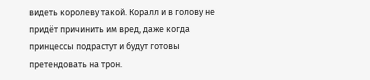видеть королеву такой. Коралл и в голову не придёт причинить им вред, даже когда принцессы подрастут и будут готовы претендовать на трон.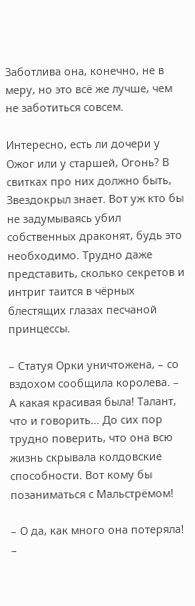Заботлива она, конечно, не в меру, но это всё же лучше, чем не заботиться совсем.

Интересно, есть ли дочери у Ожог или у старшей, Огонь? В свитках про них должно быть, Звездокрыл знает. Вот уж кто бы не задумываясь убил собственных драконят, будь это необходимо. Трудно даже представить, сколько секретов и интриг таится в чёрных блестящих глазах песчаной принцессы.

– Статуя Орки уничтожена, – со вздохом сообщила королева. – А какая красивая была! Талант, что и говорить… До сих пор трудно поверить, что она всю жизнь скрывала колдовские способности. Вот кому бы позаниматься с Мальстрёмом!

– О да, как много она потеряла! –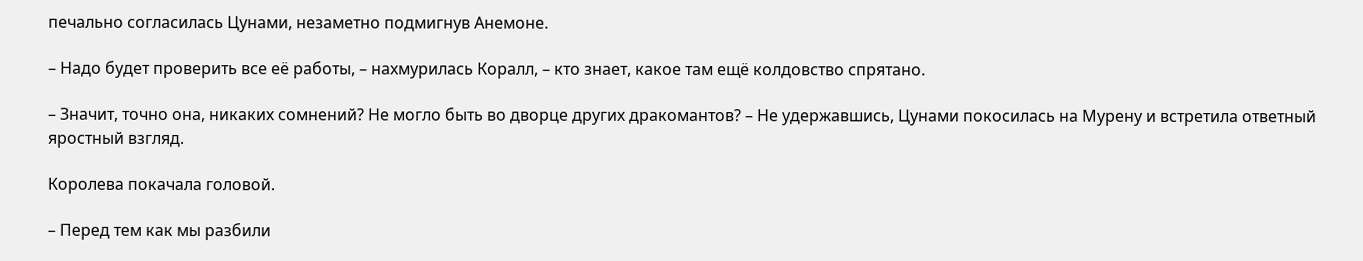печально согласилась Цунами, незаметно подмигнув Анемоне.

– Надо будет проверить все её работы, – нахмурилась Коралл, – кто знает, какое там ещё колдовство спрятано.

– Значит, точно она, никаких сомнений? Не могло быть во дворце других дракомантов? – Не удержавшись, Цунами покосилась на Мурену и встретила ответный яростный взгляд.

Королева покачала головой.

– Перед тем как мы разбили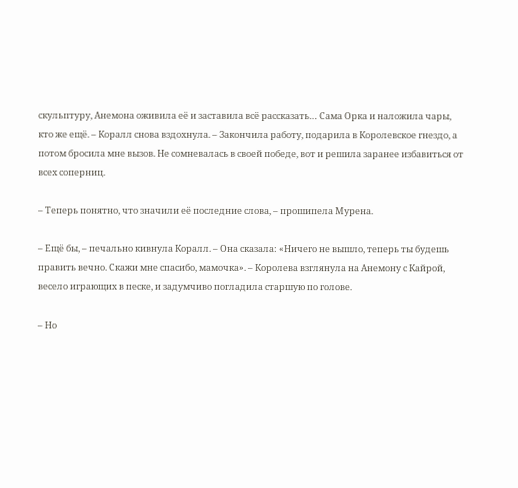скульптуру, Анемона оживила её и заставила всё рассказать… Сама Орка и наложила чары, кто же ещё. – Коралл снова вздохнула. – Закончила работу, подарила в Королевское гнездо, а потом бросила мне вызов. Не сомневалась в своей победе, вот и решила заранее избавиться от всех соперниц.

– Теперь понятно, что значили её последние слова, – прошипела Мурена.

– Ещё бы, – печально кивнула Коралл. – Она сказала: «Ничего не вышло, теперь ты будешь править вечно. Скажи мне спасибо, мамочка». – Королева взглянула на Анемону с Кайрой, весело играющих в песке, и задумчиво погладила старшую по голове.

– Но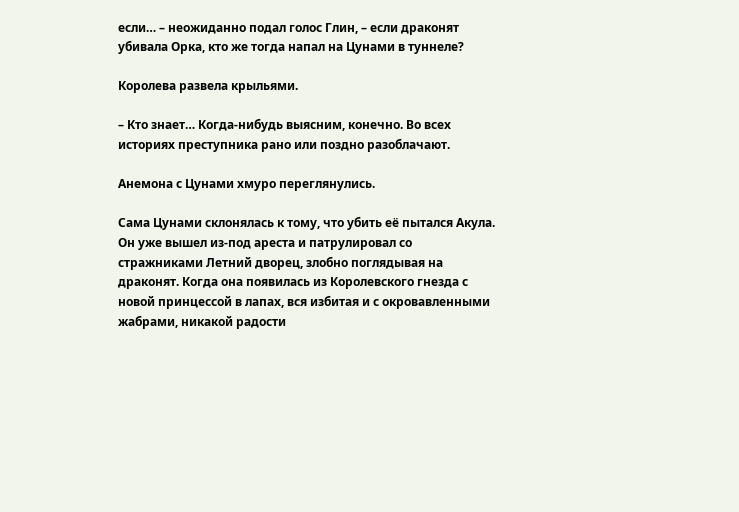если… – неожиданно подал голос Глин, – если драконят убивала Орка, кто же тогда напал на Цунами в туннеле?

Королева развела крыльями.

– Кто знает… Когда-нибудь выясним, конечно. Во всех историях преступника рано или поздно разоблачают.

Анемона с Цунами хмуро переглянулись.

Сама Цунами склонялась к тому, что убить её пытался Акула. Он уже вышел из-под ареста и патрулировал со стражниками Летний дворец, злобно поглядывая на драконят. Когда она появилась из Королевского гнезда с новой принцессой в лапах, вся избитая и с окровавленными жабрами, никакой радости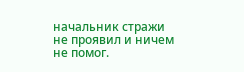начальник стражи не проявил и ничем не помог.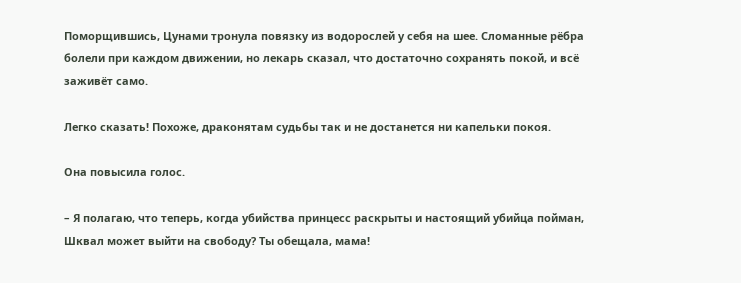Поморщившись, Цунами тронула повязку из водорослей у себя на шее. Сломанные рёбра болели при каждом движении, но лекарь сказал, что достаточно сохранять покой, и всё заживёт само.

Легко сказать! Похоже, драконятам судьбы так и не достанется ни капельки покоя.

Она повысила голос.

– Я полагаю, что теперь, когда убийства принцесс раскрыты и настоящий убийца пойман, Шквал может выйти на свободу? Ты обещала, мама!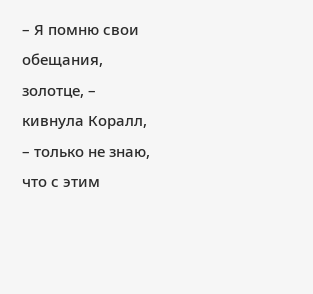– Я помню свои обещания, золотце, – кивнула Коралл, – только не знаю, что с этим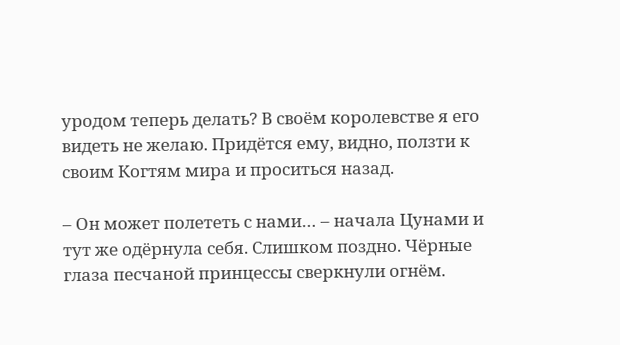уродом теперь делать? В своём королевстве я его видеть не желаю. Придётся ему, видно, ползти к своим Когтям мира и проситься назад.

– Он может полететь с нами… – начала Цунами и тут же одёрнула себя. Слишком поздно. Чёрные глаза песчаной принцессы сверкнули огнём.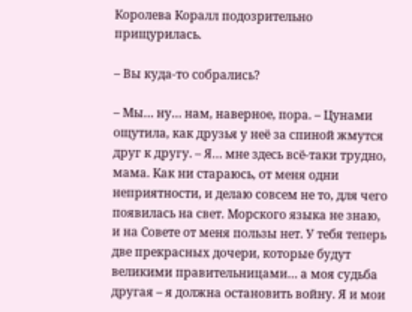Королева Коралл подозрительно прищурилась.

– Вы куда-то собрались?

– Мы… ну… нам, наверное, пора. – Цунами ощутила, как друзья у неё за спиной жмутся друг к другу. – Я… мне здесь всё-таки трудно, мама. Как ни стараюсь, от меня одни неприятности, и делаю совсем не то, для чего появилась на свет. Морского языка не знаю, и на Совете от меня пользы нет. У тебя теперь две прекрасных дочери, которые будут великими правительницами… а моя судьба другая – я должна остановить войну. Я и мои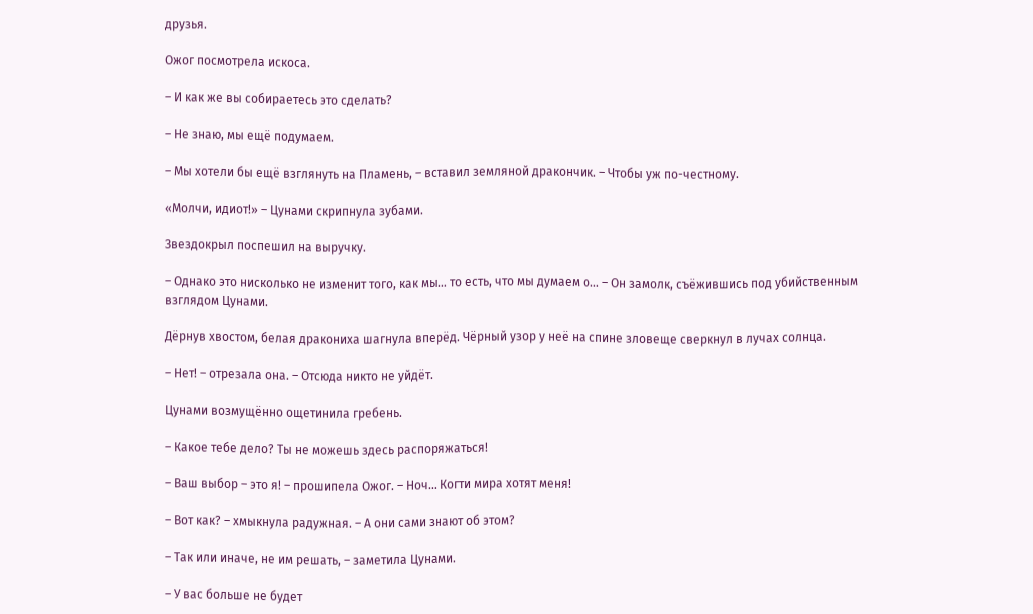друзья.

Ожог посмотрела искоса.

– И как же вы собираетесь это сделать?

– Не знаю, мы ещё подумаем.

– Мы хотели бы ещё взглянуть на Пламень, – вставил земляной дракончик. – Чтобы уж по-честному.

«Молчи, идиот!» – Цунами скрипнула зубами.

Звездокрыл поспешил на выручку.

– Однако это нисколько не изменит того, как мы… то есть, что мы думаем о… – Он замолк, съёжившись под убийственным взглядом Цунами.

Дёрнув хвостом, белая дракониха шагнула вперёд. Чёрный узор у неё на спине зловеще сверкнул в лучах солнца.

– Нет! – отрезала она. – Отсюда никто не уйдёт.

Цунами возмущённо ощетинила гребень.

– Какое тебе дело? Ты не можешь здесь распоряжаться!

– Ваш выбор – это я! – прошипела Ожог. – Ноч… Когти мира хотят меня!

– Вот как? – хмыкнула радужная. – А они сами знают об этом?

– Так или иначе, не им решать, – заметила Цунами.

– У вас больше не будет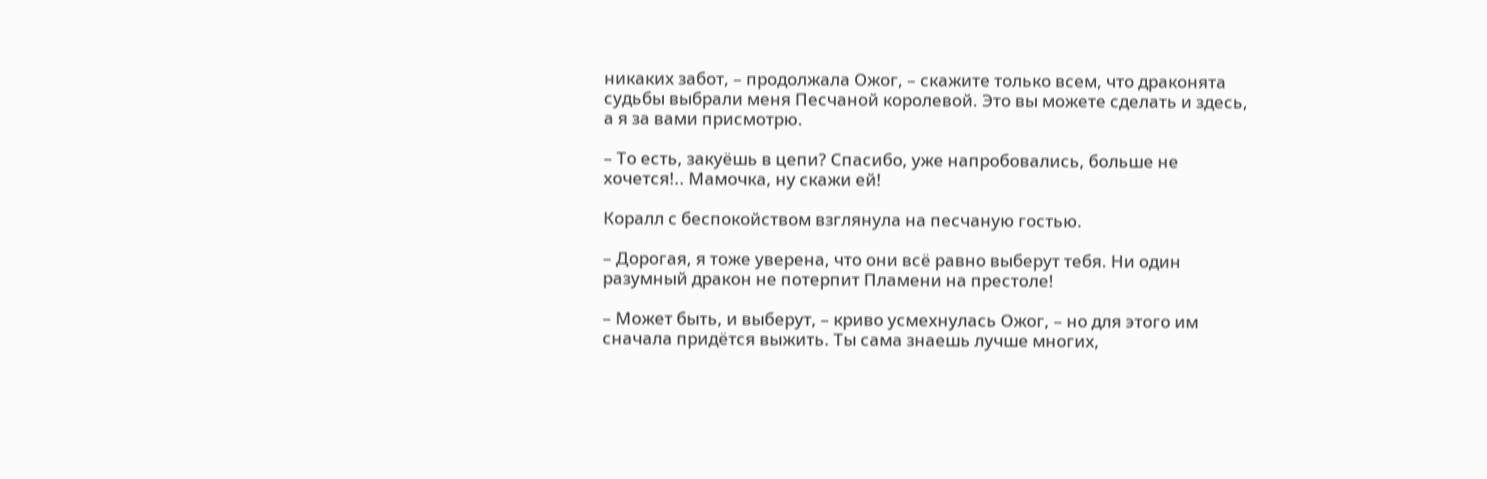никаких забот, – продолжала Ожог, – скажите только всем, что драконята судьбы выбрали меня Песчаной королевой. Это вы можете сделать и здесь, а я за вами присмотрю.

– То есть, закуёшь в цепи? Спасибо, уже напробовались, больше не хочется!.. Мамочка, ну скажи ей!

Коралл с беспокойством взглянула на песчаную гостью.

– Дорогая, я тоже уверена, что они всё равно выберут тебя. Ни один разумный дракон не потерпит Пламени на престоле!

– Может быть, и выберут, – криво усмехнулась Ожог, – но для этого им сначала придётся выжить. Ты сама знаешь лучше многих,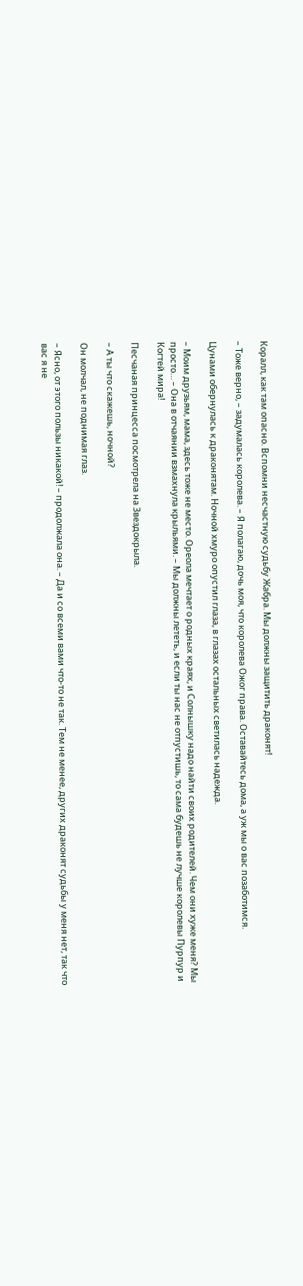Коралл, как там опасно. Вспомни несчастную судьбу Жабра. Мы должны защитить драконят!

– Тоже верно, – задумалась королева. – Я полагаю, дочь моя, что королева Ожог права. Оставайтесь дома, а уж мы о вас позаботимся.

Цунами обернулась к драконятам. Ночной хмуро опустил глаза, в глазах остальных светилась надежда.

– Моим друзьям, мама, здесь тоже не место. Ореола мечтает о родных краях, и Солнышку надо найти своих родителей. Чем они хуже меня? Мы просто… – Она в отчаянии взмахнула крыльями. – Мы должны лететь, и если ты нас не отпустишь, то сама будешь не лучше королевы Пурпур и Когтей мира!

Песчаная принцесса посмотрела на Звездокрыла.

– А ты что скажешь, ночной?

Он молчал, не поднимая глаз.

– Ясно, от этого пользы никакой! – продолжала она. – Да и со всеми вами что-то не так. Тем не менее, других драконят судьбы у меня нет, так что вас я не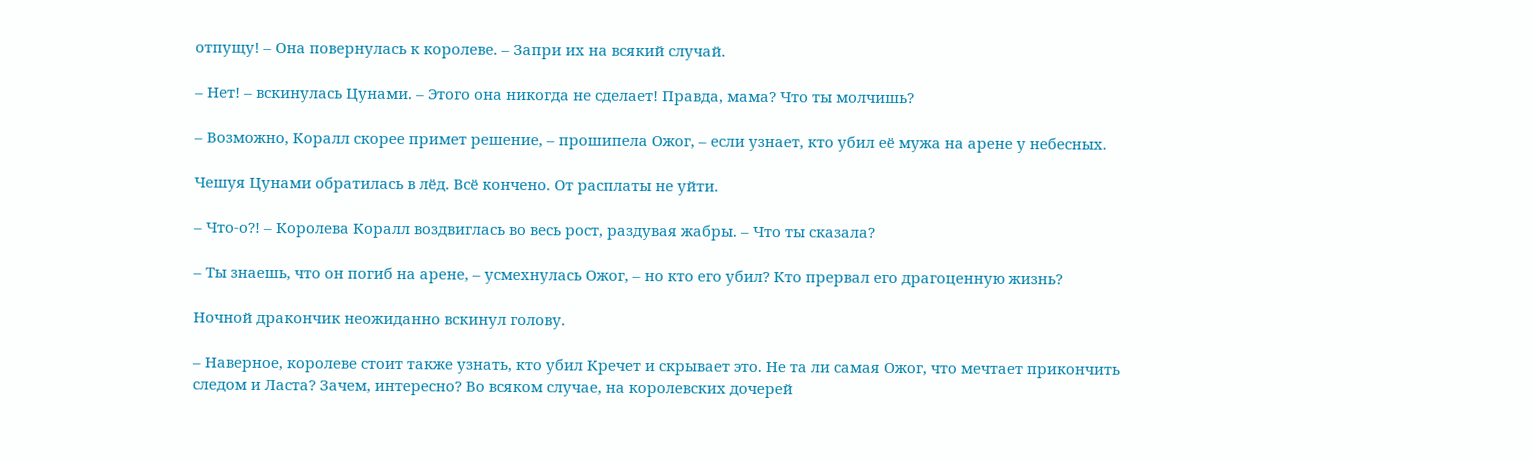отпущу! – Она повернулась к королеве. – Запри их на всякий случай.

– Нет! – вскинулась Цунами. – Этого она никогда не сделает! Правда, мама? Что ты молчишь?

– Возможно, Коралл скорее примет решение, – прошипела Ожог, – если узнает, кто убил её мужа на арене у небесных.

Чешуя Цунами обратилась в лёд. Всё кончено. От расплаты не уйти.

– Что-о?! – Королева Коралл воздвиглась во весь рост, раздувая жабры. – Что ты сказала?

– Ты знаешь, что он погиб на арене, – усмехнулась Ожог, – но кто его убил? Кто прервал его драгоценную жизнь?

Ночной дракончик неожиданно вскинул голову.

– Наверное, королеве стоит также узнать, кто убил Кречет и скрывает это. Не та ли самая Ожог, что мечтает прикончить следом и Ласта? Зачем, интересно? Во всяком случае, на королевских дочерей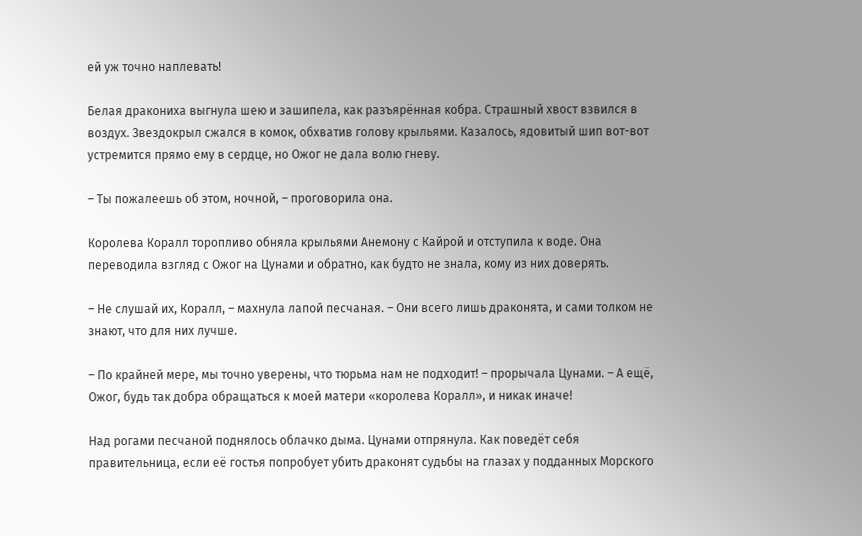ей уж точно наплевать!

Белая дракониха выгнула шею и зашипела, как разъярённая кобра. Страшный хвост взвился в воздух. Звездокрыл сжался в комок, обхватив голову крыльями. Казалось, ядовитый шип вот-вот устремится прямо ему в сердце, но Ожог не дала волю гневу.

– Ты пожалеешь об этом, ночной, – проговорила она.

Королева Коралл торопливо обняла крыльями Анемону с Кайрой и отступила к воде. Она переводила взгляд с Ожог на Цунами и обратно, как будто не знала, кому из них доверять.

– Не слушай их, Коралл, – махнула лапой песчаная. – Они всего лишь драконята, и сами толком не знают, что для них лучше.

– По крайней мере, мы точно уверены, что тюрьма нам не подходит! – прорычала Цунами. – А ещё, Ожог, будь так добра обращаться к моей матери «королева Коралл», и никак иначе!

Над рогами песчаной поднялось облачко дыма. Цунами отпрянула. Как поведёт себя правительница, если её гостья попробует убить драконят судьбы на глазах у подданных Морского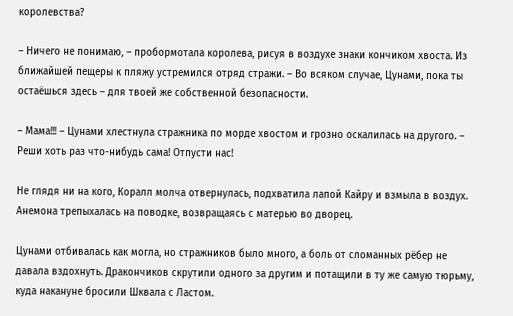королевства?

– Ничего не понимаю, – пробормотала королева, рисуя в воздухе знаки кончиком хвоста. Из ближайшей пещеры к пляжу устремился отряд стражи. – Во всяком случае, Цунами, пока ты остаёшься здесь – для твоей же собственной безопасности.

– Мама!!! – Цунами хлестнула стражника по морде хвостом и грозно оскалилась на другого. – Реши хоть раз что-нибудь сама! Отпусти нас!

Не глядя ни на кого, Коралл молча отвернулась, подхватила лапой Кайру и взмыла в воздух. Анемона трепыхалась на поводке, возвращаясь с матерью во дворец.

Цунами отбивалась как могла, но стражников было много, а боль от сломанных рёбер не давала вздохнуть. Дракончиков скрутили одного за другим и потащили в ту же самую тюрьму, куда накануне бросили Шквала с Ластом.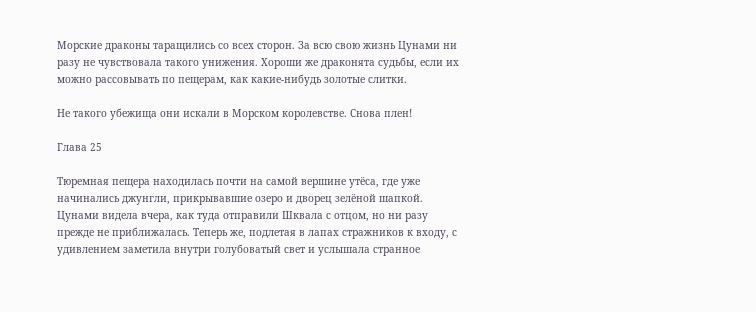Морские драконы таращились со всех сторон. За всю свою жизнь Цунами ни разу не чувствовала такого унижения. Хороши же драконята судьбы, если их можно рассовывать по пещерам, как какие-нибудь золотые слитки.

Не такого убежища они искали в Морском королевстве. Снова плен!

Глава 25

Тюремная пещера находилась почти на самой вершине утёса, где уже начинались джунгли, прикрывавшие озеро и дворец зелёной шапкой. Цунами видела вчера, как туда отправили Шквала с отцом, но ни разу прежде не приближалась. Теперь же, подлетая в лапах стражников к входу, с удивлением заметила внутри голубоватый свет и услышала странное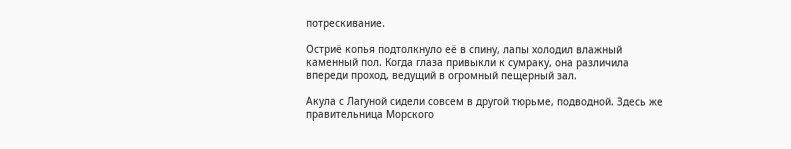потрескивание.

Остриё копья подтолкнуло её в спину, лапы холодил влажный каменный пол. Когда глаза привыкли к сумраку, она различила впереди проход, ведущий в огромный пещерный зал.

Акула с Лагуной сидели совсем в другой тюрьме, подводной. Здесь же правительница Морского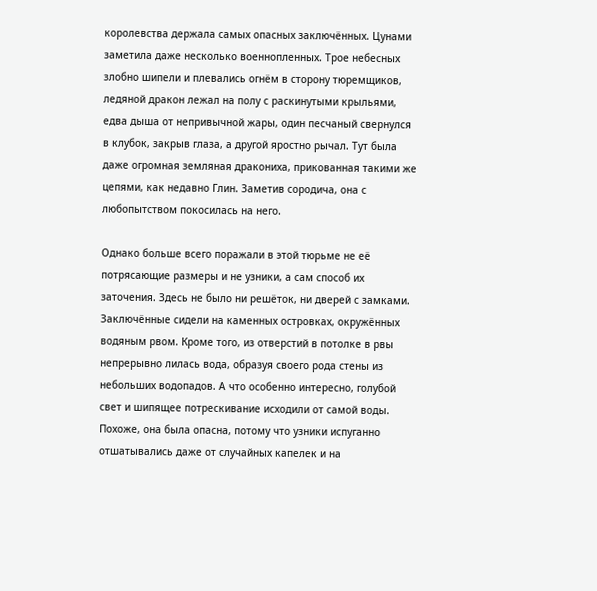королевства держала самых опасных заключённых. Цунами заметила даже несколько военнопленных. Трое небесных злобно шипели и плевались огнём в сторону тюремщиков, ледяной дракон лежал на полу с раскинутыми крыльями, едва дыша от непривычной жары, один песчаный свернулся в клубок, закрыв глаза, а другой яростно рычал. Тут была даже огромная земляная дракониха, прикованная такими же цепями, как недавно Глин. Заметив сородича, она с любопытством покосилась на него.

Однако больше всего поражали в этой тюрьме не её потрясающие размеры и не узники, а сам способ их заточения. Здесь не было ни решёток, ни дверей с замками. Заключённые сидели на каменных островках, окружённых водяным рвом. Кроме того, из отверстий в потолке в рвы непрерывно лилась вода, образуя своего рода стены из небольших водопадов. А что особенно интересно, голубой свет и шипящее потрескивание исходили от самой воды. Похоже, она была опасна, потому что узники испуганно отшатывались даже от случайных капелек и на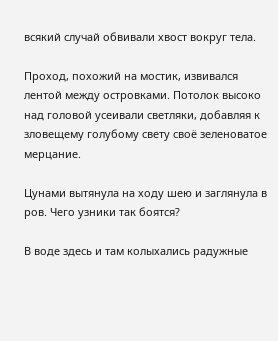всякий случай обвивали хвост вокруг тела.

Проход, похожий на мостик, извивался лентой между островками. Потолок высоко над головой усеивали светляки, добавляя к зловещему голубому свету своё зеленоватое мерцание.

Цунами вытянула на ходу шею и заглянула в ров. Чего узники так боятся?

В воде здесь и там колыхались радужные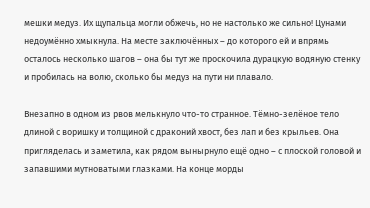мешки медуз. Их щупальца могли обжечь, но не настолько же сильно! Цунами недоумённо хмыкнула. На месте заключённых – до которого ей и впрямь осталось несколько шагов – она бы тут же проскочила дурацкую водяную стенку и пробилась на волю, сколько бы медуз на пути ни плавало.

Внезапно в одном из рвов мелькнуло что-то странное. Тёмно-зелёное тело длиной с воришку и толщиной с драконий хвост, без лап и без крыльев. Она пригляделась и заметила, как рядом вынырнуло ещё одно – с плоской головой и запавшими мутноватыми глазками. На конце морды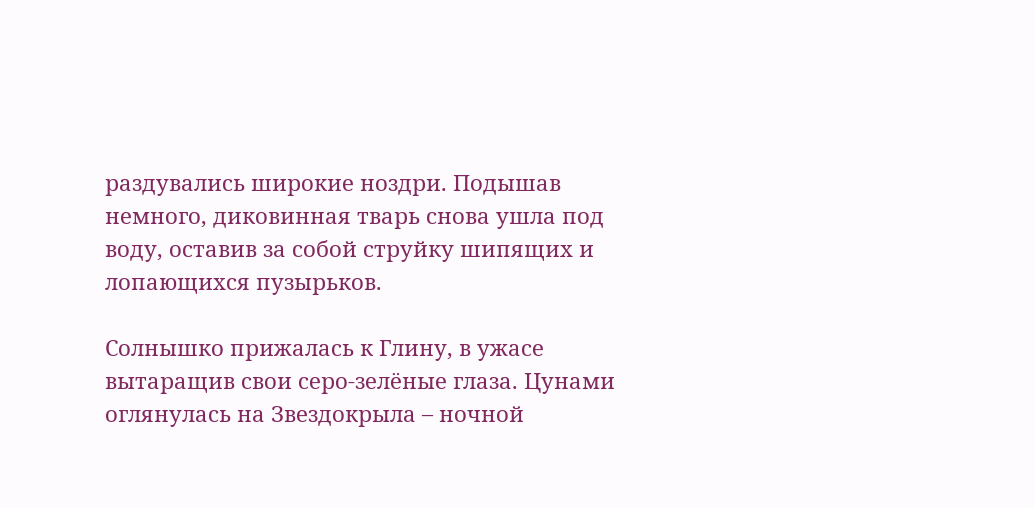раздувались широкие ноздри. Подышав немного, диковинная тварь снова ушла под воду, оставив за собой струйку шипящих и лопающихся пузырьков.

Солнышко прижалась к Глину, в ужасе вытаращив свои серо-зелёные глаза. Цунами оглянулась на Звездокрыла – ночной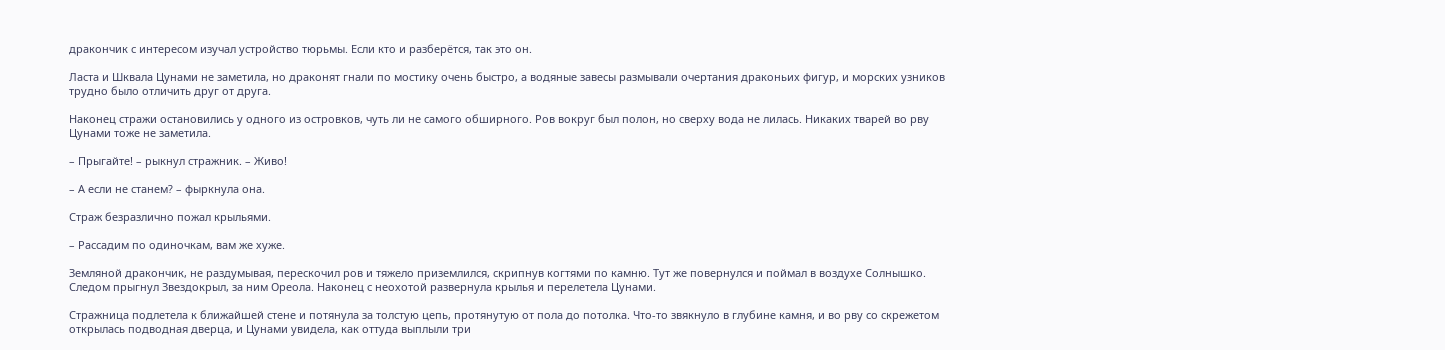дракончик с интересом изучал устройство тюрьмы. Если кто и разберётся, так это он.

Ласта и Шквала Цунами не заметила, но драконят гнали по мостику очень быстро, а водяные завесы размывали очертания драконьих фигур, и морских узников трудно было отличить друг от друга.

Наконец стражи остановились у одного из островков, чуть ли не самого обширного. Ров вокруг был полон, но сверху вода не лилась. Никаких тварей во рву Цунами тоже не заметила.

– Прыгайте! – рыкнул стражник. – Живо!

– А если не станем? – фыркнула она.

Страж безразлично пожал крыльями.

– Рассадим по одиночкам, вам же хуже.

Земляной дракончик, не раздумывая, перескочил ров и тяжело приземлился, скрипнув когтями по камню. Тут же повернулся и поймал в воздухе Солнышко. Следом прыгнул Звездокрыл, за ним Ореола. Наконец с неохотой развернула крылья и перелетела Цунами.

Стражница подлетела к ближайшей стене и потянула за толстую цепь, протянутую от пола до потолка. Что-то звякнуло в глубине камня, и во рву со скрежетом открылась подводная дверца, и Цунами увидела, как оттуда выплыли три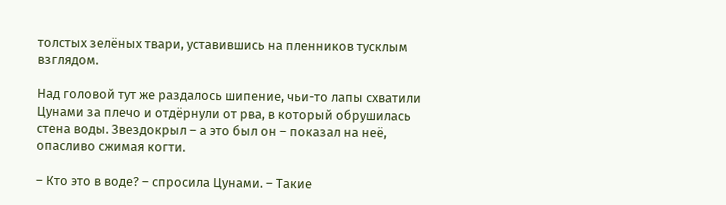толстых зелёных твари, уставившись на пленников тусклым взглядом.

Над головой тут же раздалось шипение, чьи-то лапы схватили Цунами за плечо и отдёрнули от рва, в который обрушилась стена воды. Звездокрыл – а это был он – показал на неё, опасливо сжимая когти.

– Кто это в воде? – спросила Цунами. – Такие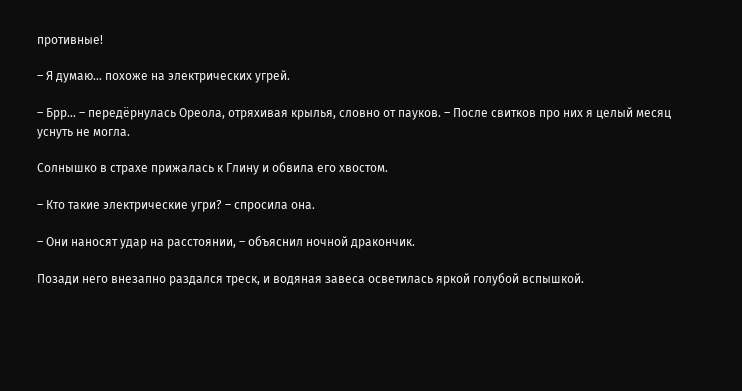противные!

– Я думаю… похоже на электрических угрей.

– Брр… – передёрнулась Ореола, отряхивая крылья, словно от пауков. – После свитков про них я целый месяц уснуть не могла.

Солнышко в страхе прижалась к Глину и обвила его хвостом.

– Кто такие электрические угри? – спросила она.

– Они наносят удар на расстоянии, – объяснил ночной дракончик.

Позади него внезапно раздался треск, и водяная завеса осветилась яркой голубой вспышкой.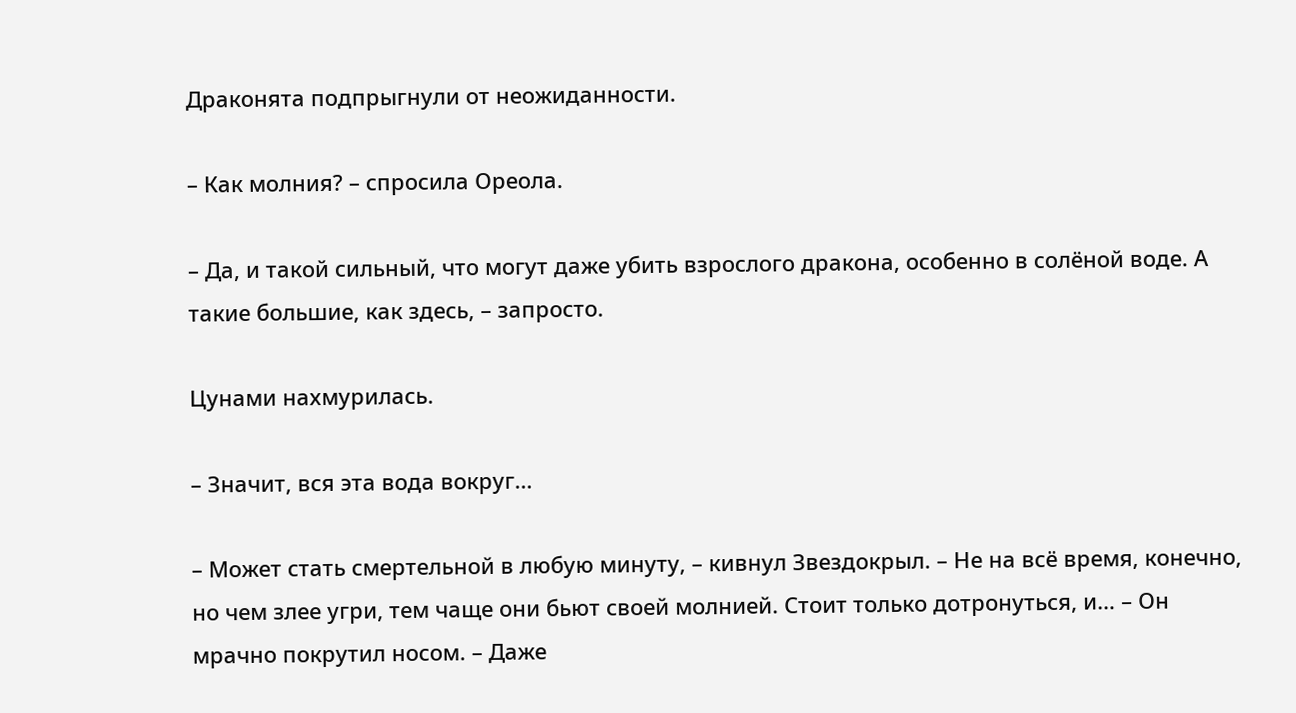Драконята подпрыгнули от неожиданности.

– Как молния? – спросила Ореола.

– Да, и такой сильный, что могут даже убить взрослого дракона, особенно в солёной воде. А такие большие, как здесь, – запросто.

Цунами нахмурилась.

– Значит, вся эта вода вокруг…

– Может стать смертельной в любую минуту, – кивнул Звездокрыл. – Не на всё время, конечно, но чем злее угри, тем чаще они бьют своей молнией. Стоит только дотронуться, и… – Он мрачно покрутил носом. – Даже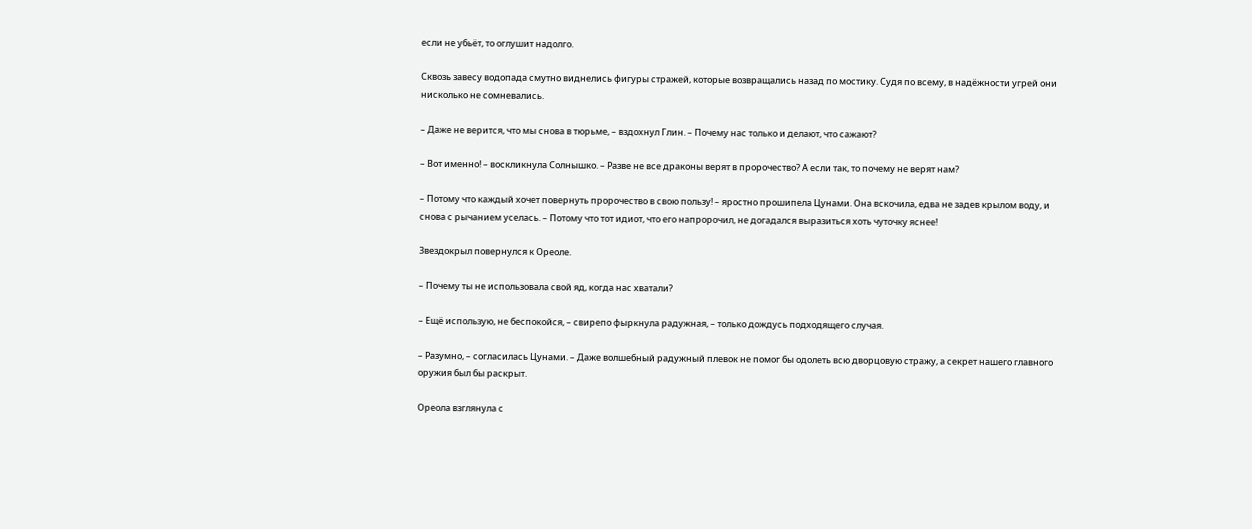если не убьёт, то оглушит надолго.

Сквозь завесу водопада смутно виднелись фигуры стражей, которые возвращались назад по мостику. Судя по всему, в надёжности угрей они нисколько не сомневались.

– Даже не верится, что мы снова в тюрьме, – вздохнул Глин. – Почему нас только и делают, что сажают?

– Вот именно! – воскликнула Солнышко. – Разве не все драконы верят в пророчество? А если так, то почему не верят нам?

– Потому что каждый хочет повернуть пророчество в свою пользу! – яростно прошипела Цунами. Она вскочила, едва не задев крылом воду, и снова с рычанием уселась. – Потому что тот идиот, что его напророчил, не догадался выразиться хоть чуточку яснее!

Звездокрыл повернулся к Ореоле.

– Почему ты не использовала свой яд, когда нас хватали?

– Ещё использую, не беспокойся, – свирепо фыркнула радужная, – только дождусь подходящего случая.

– Разумно, – согласилась Цунами. – Даже волшебный радужный плевок не помог бы одолеть всю дворцовую стражу, а секрет нашего главного оружия был бы раскрыт.

Ореола взглянула с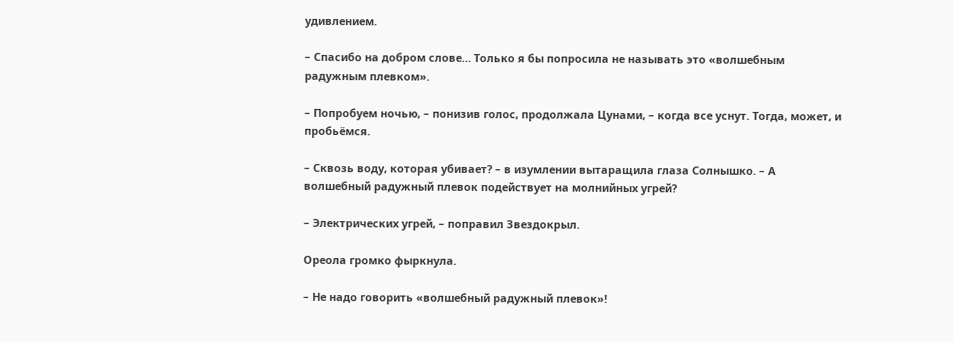удивлением.

– Спасибо на добром слове… Только я бы попросила не называть это «волшебным радужным плевком».

– Попробуем ночью, – понизив голос, продолжала Цунами, – когда все уснут. Тогда, может, и пробьёмся.

– Сквозь воду, которая убивает? – в изумлении вытаращила глаза Солнышко. – А волшебный радужный плевок подействует на молнийных угрей?

– Электрических угрей, – поправил Звездокрыл.

Ореола громко фыркнула.

– Не надо говорить «волшебный радужный плевок»!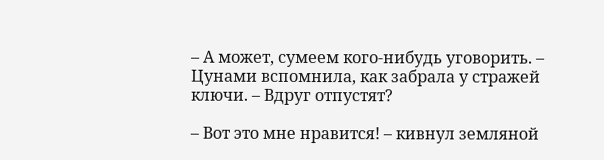– А может, сумеем кого-нибудь уговорить. – Цунами вспомнила, как забрала у стражей ключи. – Вдруг отпустят?

– Вот это мне нравится! – кивнул земляной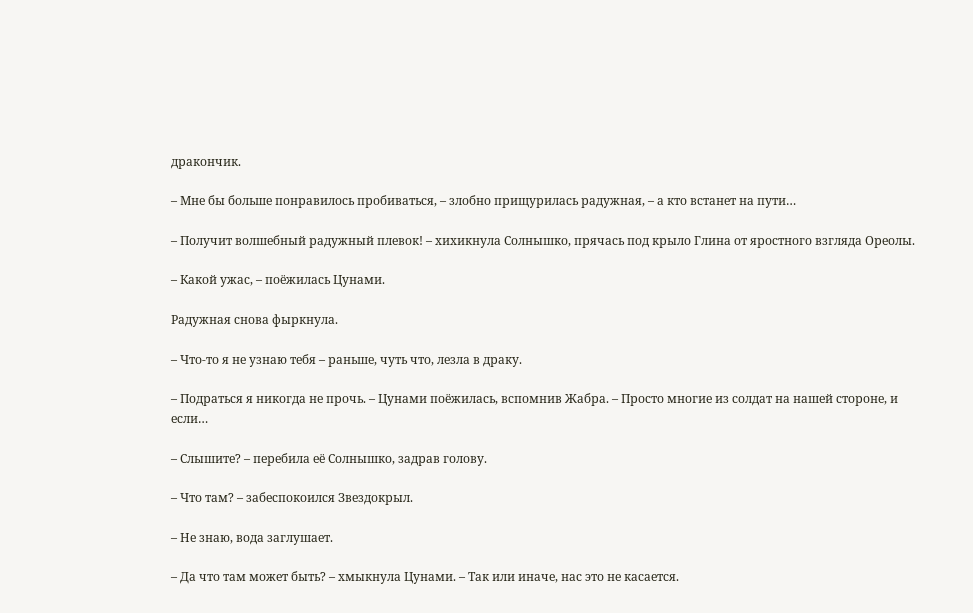дракончик.

– Мне бы больше понравилось пробиваться, – злобно прищурилась радужная, – а кто встанет на пути…

– Получит волшебный радужный плевок! – хихикнула Солнышко, прячась под крыло Глина от яростного взгляда Ореолы.

– Какой ужас, – поёжилась Цунами.

Радужная снова фыркнула.

– Что-то я не узнаю тебя – раньше, чуть что, лезла в драку.

– Подраться я никогда не прочь. – Цунами поёжилась, вспомнив Жабра. – Просто многие из солдат на нашей стороне, и если…

– Слышите? – перебила её Солнышко, задрав голову.

– Что там? – забеспокоился Звездокрыл.

– Не знаю, вода заглушает.

– Да что там может быть? – хмыкнула Цунами. – Так или иначе, нас это не касается.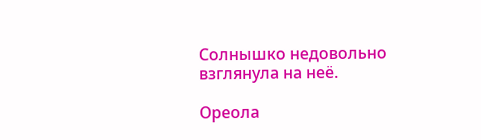Солнышко недовольно взглянула на неё.

Ореола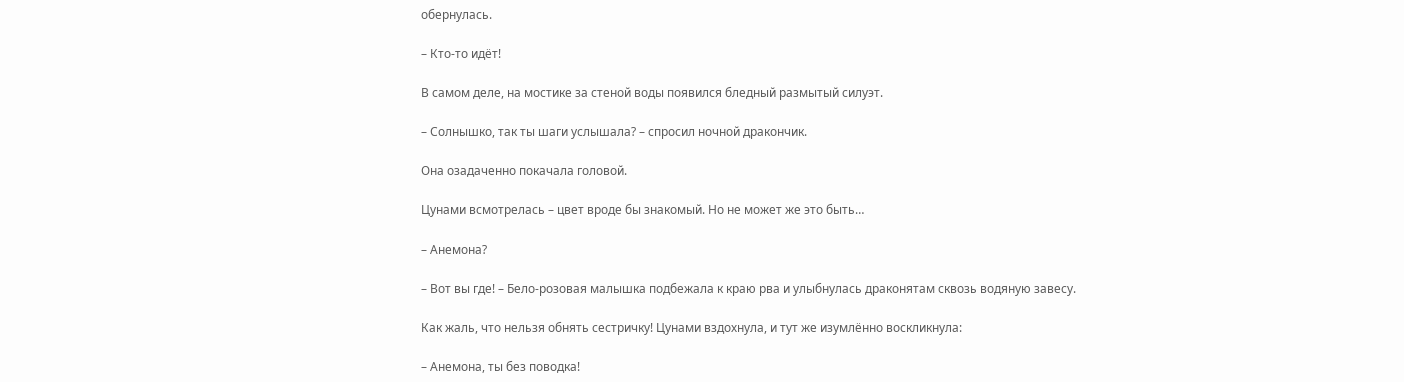обернулась.

– Кто-то идёт!

В самом деле, на мостике за стеной воды появился бледный размытый силуэт.

– Солнышко, так ты шаги услышала? – спросил ночной дракончик.

Она озадаченно покачала головой.

Цунами всмотрелась – цвет вроде бы знакомый. Но не может же это быть…

– Анемона?

– Вот вы где! – Бело-розовая малышка подбежала к краю рва и улыбнулась драконятам сквозь водяную завесу.

Как жаль, что нельзя обнять сестричку! Цунами вздохнула, и тут же изумлённо воскликнула:

– Анемона, ты без поводка!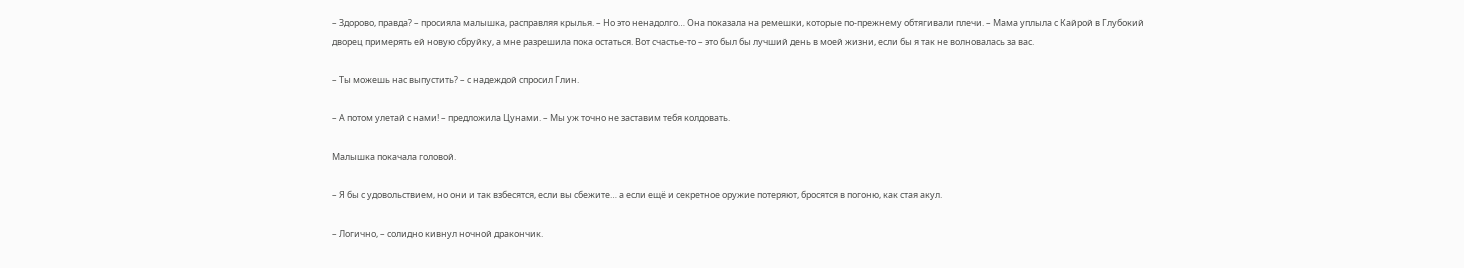– Здорово, правда? – просияла малышка, расправляя крылья. – Но это ненадолго… Она показала на ремешки, которые по-прежнему обтягивали плечи. – Мама уплыла с Кайрой в Глубокий дворец примерять ей новую сбруйку, а мне разрешила пока остаться. Вот счастье-то – это был бы лучший день в моей жизни, если бы я так не волновалась за вас.

– Ты можешь нас выпустить? – с надеждой спросил Глин.

– А потом улетай с нами! – предложила Цунами. – Мы уж точно не заставим тебя колдовать.

Малышка покачала головой.

– Я бы с удовольствием, но они и так взбесятся, если вы сбежите… а если ещё и секретное оружие потеряют, бросятся в погоню, как стая акул.

– Логично, – солидно кивнул ночной дракончик.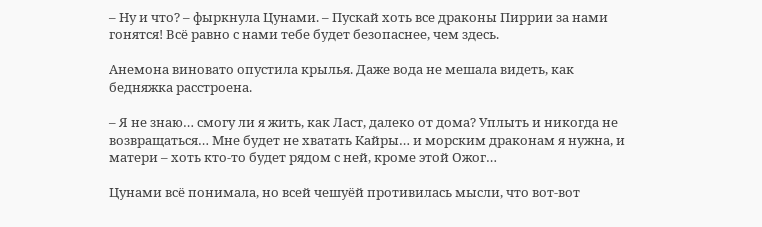– Ну и что? – фыркнула Цунами. – Пускай хоть все драконы Пиррии за нами гонятся! Всё равно с нами тебе будет безопаснее, чем здесь.

Анемона виновато опустила крылья. Даже вода не мешала видеть, как бедняжка расстроена.

– Я не знаю… смогу ли я жить, как Ласт, далеко от дома? Уплыть и никогда не возвращаться… Мне будет не хватать Кайры… и морским драконам я нужна, и матери – хоть кто-то будет рядом с ней, кроме этой Ожог…

Цунами всё понимала, но всей чешуёй противилась мысли, что вот-вот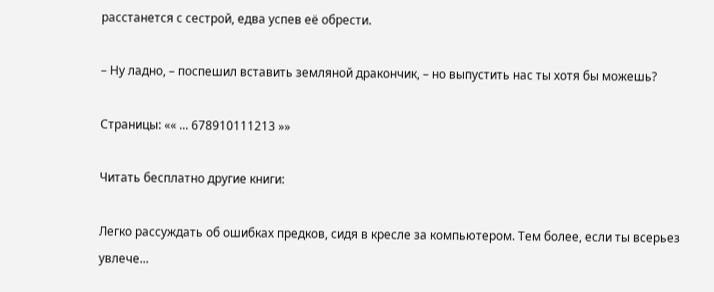расстанется с сестрой, едва успев её обрести.

– Ну ладно, – поспешил вставить земляной дракончик, – но выпустить нас ты хотя бы можешь?

Страницы: «« ... 678910111213 »»

Читать бесплатно другие книги:

Легко рассуждать об ошибках предков, сидя в кресле за компьютером. Тем более, если ты всерьез увлече...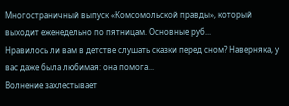Многостраничный выпуск «Комсомольской правды», который выходит еженедельно по пятницам. Основные руб...
Нравилось ли вам в детстве слушать сказки перед сном? Наверняка, у вас даже была любимая: она помога...
Волнение захлестывает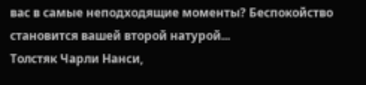вас в самые неподходящие моменты? Беспокойство становится вашей второй натурой...
Толстяк Чарли Нанси,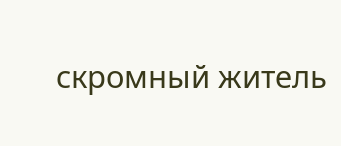скромный житель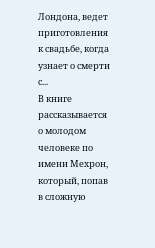Лондона, ведет приготовления к свадьбе, когда узнает о смерти с...
В книге рассказывается о молодом человеке по имени Мехрон, который, попав в сложную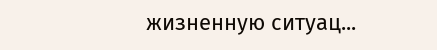жизненную ситуац...